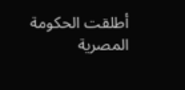أطلقت الحكومة المصرية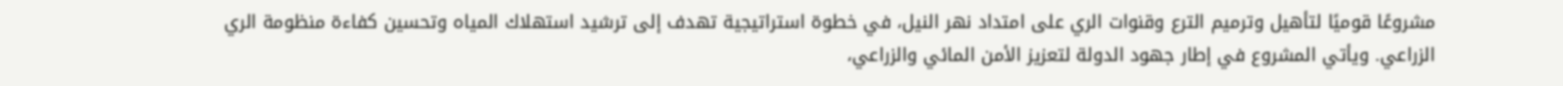مشروعًا قوميًا لتأهيل وترميم الترع وقنوات الري على امتداد نهر النيل، في خطوة استراتيجية تهدف إلى ترشيد استهلاك المياه وتحسين كفاءة منظومة الري الزراعي. ويأتي المشروع في إطار جهود الدولة لتعزيز الأمن المائي والزراعي،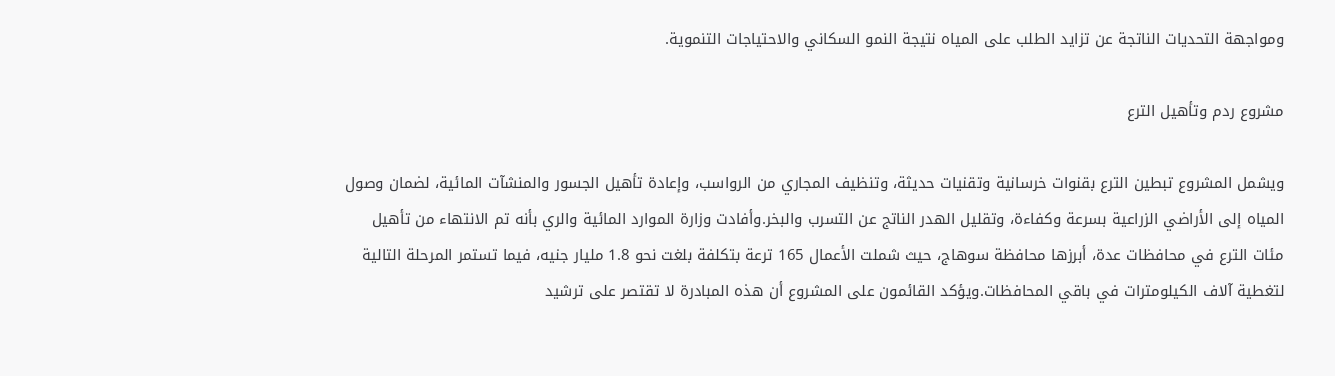ومواجهة التحديات الناتجة عن تزايد الطلب على المياه نتيجة النمو السكاني والاحتياجات التنموية.

مشروع ردم وتأهيل الترع

ويشمل المشروع تبطين الترع بقنوات خرسانية وتقنيات حديثة، وتنظيف المجاري من الرواسب، وإعادة تأهيل الجسور والمنشآت المائية، لضمان وصول المياه إلى الأراضي الزراعية بسرعة وكفاءة، وتقليل الهدر الناتج عن التسرب والبخر.وأفادت وزارة الموارد المائية والري بأنه تم الانتهاء من تأهيل مئات الترع في محافظات عدة، أبرزها محافظة سوهاج، حيث شملت الأعمال 165 ترعة بتكلفة بلغت نحو 1.8 مليار جنيه، فيما تستمر المرحلة التالية لتغطية آلاف الكيلومترات في باقي المحافظات.ويؤكد القائمون على المشروع أن هذه المبادرة لا تقتصر على ترشيد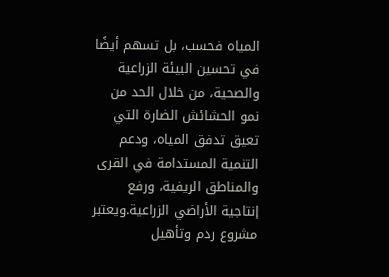المياه فحسب، بل تسهم أيضًا في تحسين البيئة الزراعية والصحية، من خلال الحد من نمو الحشائش الضارة التي تعيق تدفق المياه، ودعم التنمية المستدامة في القرى والمناطق الريفية، ورفع إنتاجية الأراضي الزراعية.ويعتبر مشروع ردم وتأهيل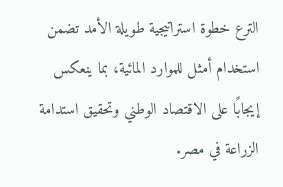الترع خطوة استراتيجية طويلة الأمد تضمن استخدام أمثل للموارد المائية، بما ينعكس إيجابًا على الاقتصاد الوطني وتحقيق استدامة الزراعة في مصر.